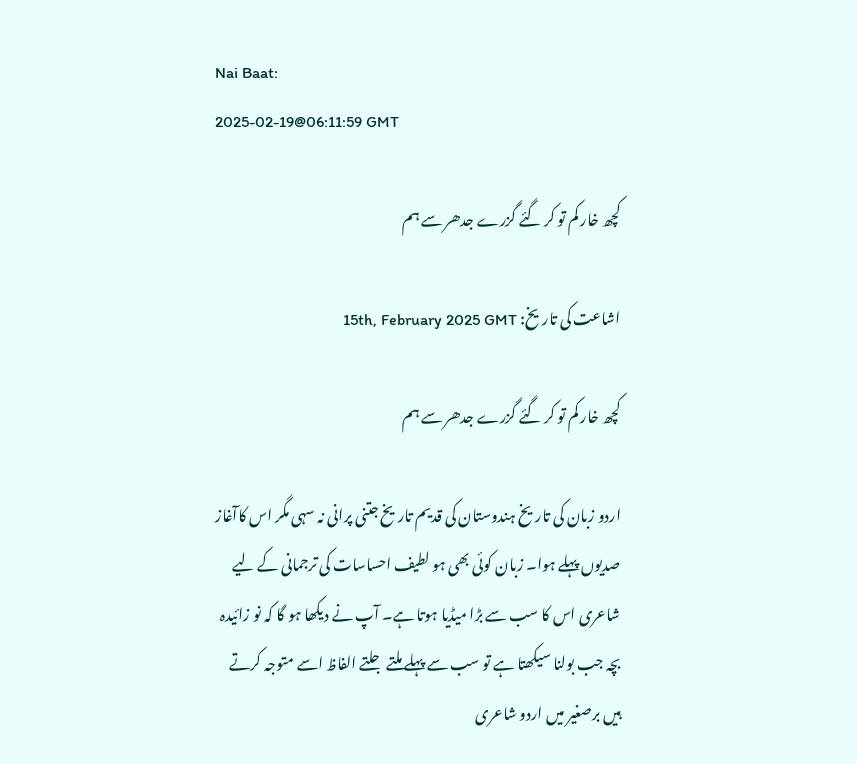Nai Baat:
2025-02-19@06:11:59 GMT

کچھ خار کم تو کر گئے گزرے جدھر سے ہم

اشاعت کی تاریخ: 15th, February 2025 GMT

کچھ خار کم تو کر گئے گزرے جدھر سے ہم

اردو زبان کی تاریخ ہندوستان کی قدیم تاریخ جتنی پرانی نہ سہی مگر اس کاآغاز صدیوں پہلے ہوا۔ زبان کوئی بھی ہو لطیف احساسات کی ترجمانی کے لیے شاعری اس کا سب سے بڑا میڈیا ہوتا ہے۔ آپ نے دیکھا ہو گا کہ نو زائیدہ بچہ جب بولنا سیکھتا ہے تو سب سے پہلے ملتے جلتے الفاظ اسے متوجہ کرتے ہیں برصغیر میں اردو شاعری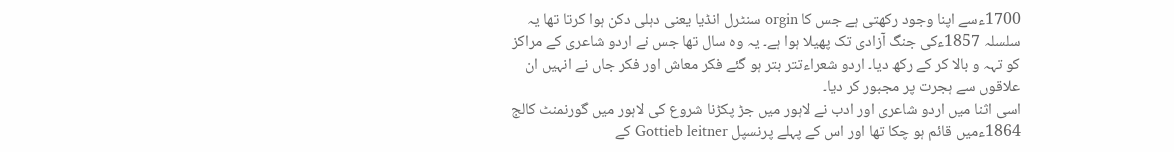1700ءسے اپنا وجود رکھتی ہے جس کا orgin سنٹرل انڈیا یعنی دہلی دکن ہوا کرتا تھا یہ سلسلہ 1857ءکی جنگ آزادی تک پھیلا ہوا ہے۔ یہ وہ سال تھا جس نے اردو شاعری کے مراکز کو تہہ و بالا کر کے رکھ دیا۔ اردو شعراءتتر بتر ہو گئے فکر معاش اور فکر جاں نے انہیں ان علاقوں سے ہجرت پر مجبور کر دیا۔
اسی اثنا میں اردو شاعری اور ادب نے لاہور میں جڑ پکڑنا شروع کی لاہور میں گورنمنٹ کالج 1864ءمیں قائم ہو چکا تھا اور اس کے پہلے پرنسپل Gottieb leitner کے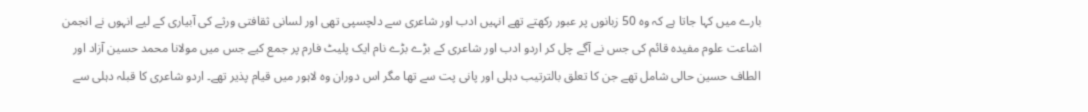بارے میں کہا جاتا ہے کہ وہ 50 زبانوں پر عبور رکھتے تھے انہیں ادب اور شاعری سے دلچسپی تھی اور لسانی ثقافتی ورثے کی آبیاری کے لیے انہوں نے انجمن اشاعت علوم مفیدہ قائم کی جس نے آگے چل کر اردو ادب اور شاعری کے بڑے بڑے نام ایک پلیٹ فارم پر جمع کیے جس میں مولانا محمد حسین آزاد اور الطاف حسین حالی شامل تھے جن کا تعلق بالترتیب دہلی اور پانی پت سے تھا مگر اس دوران وہ لاہور میں قیام پذیر تھے۔ اردو شاعری کا قبلہ دہلی سے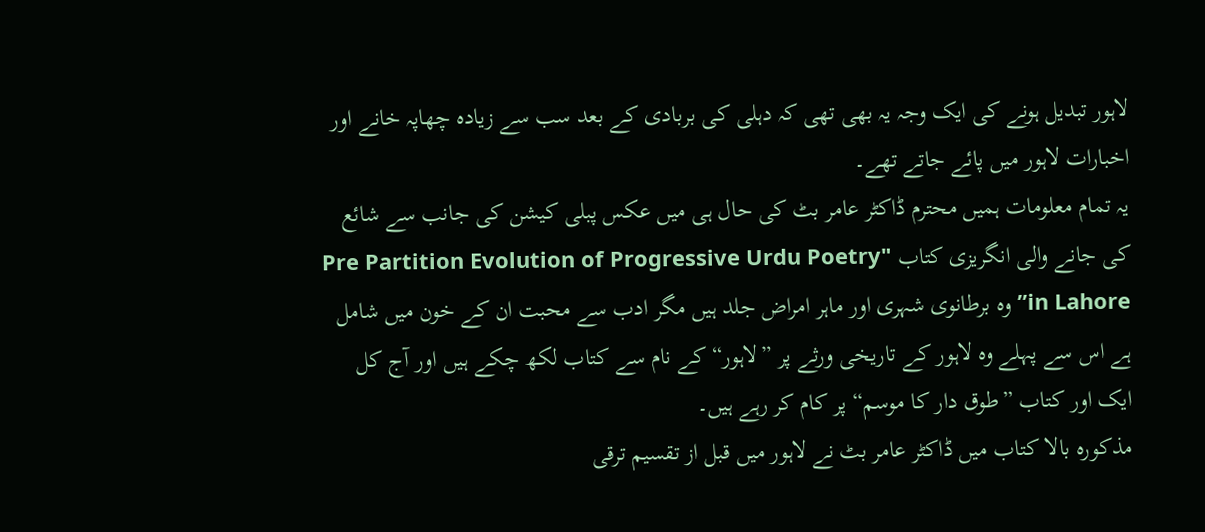لاہور تبدیل ہونے کی ایک وجہ یہ بھی تھی کہ دہلی کی بربادی کے بعد سب سے زیادہ چھاپہ خانے اور اخبارات لاہور میں پائے جاتے تھے۔
یہ تمام معلومات ہمیں محترم ڈاکٹر عامر بٹ کی حال ہی میں عکس پبلی کیشن کی جانب سے شائع کی جانے والی انگریزی کتاب "Pre Partition Evolution of Progressive Urdu Poetry in Lahore” وہ برطانوی شہری اور ماہر امراض جلد ہیں مگر ادب سے محبت ان کے خون میں شامل ہے اس سے پہلے وہ لاہور کے تاریخی ورثے پر ”لاہور“ کے نام سے کتاب لکھ چکے ہیں اور آج کل ایک اور کتاب ”طوق دار کا موسم“ پر کام کر رہے ہیں۔
مذکورہ بالا کتاب میں ڈاکٹر عامر بٹ نے لاہور میں قبل از تقسیم ترقی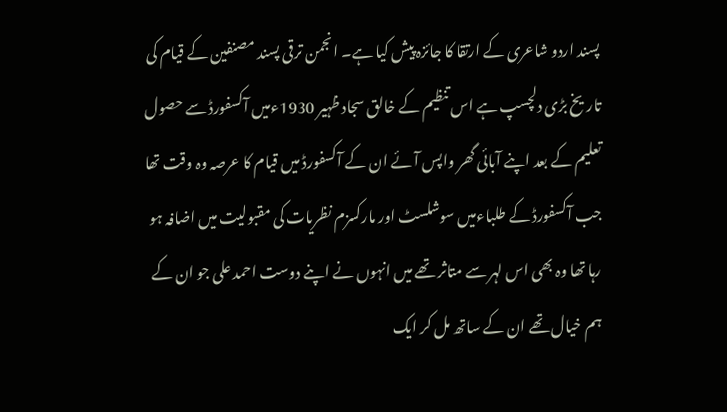پسند اردو شاعری کے ارتقا کا جائزہ پیش کیا ہے۔ انجمن ترقی پسند مصنفین کے قیام کی تاریخ بڑی دلچسپ ہے اس تنظیم کے خالق سجاد ظہیر 1930ءمیں آکسفورڈ سے حصول تعلیم کے بعد اپنے آبائی گھر واپس آئے ان کے آکسفورڈ میں قیام کا عرصہ وہ وقت تھا جب آکسفورڈ کے طلباءمیں سوشلسٹ اور مارکسزم نظریات کی مقبولیت میں اضافہ ہو رہا تھا وہ بھی اس لہر سے متاثر تھے میں انہوں نے اپنے دوست احمد علی جو ان کے ہم خیال تھے ان کے ساتھ مل کر ایک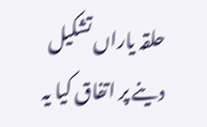حلقہ یاراں تشکیل دینے پر اتفاق کیا یہ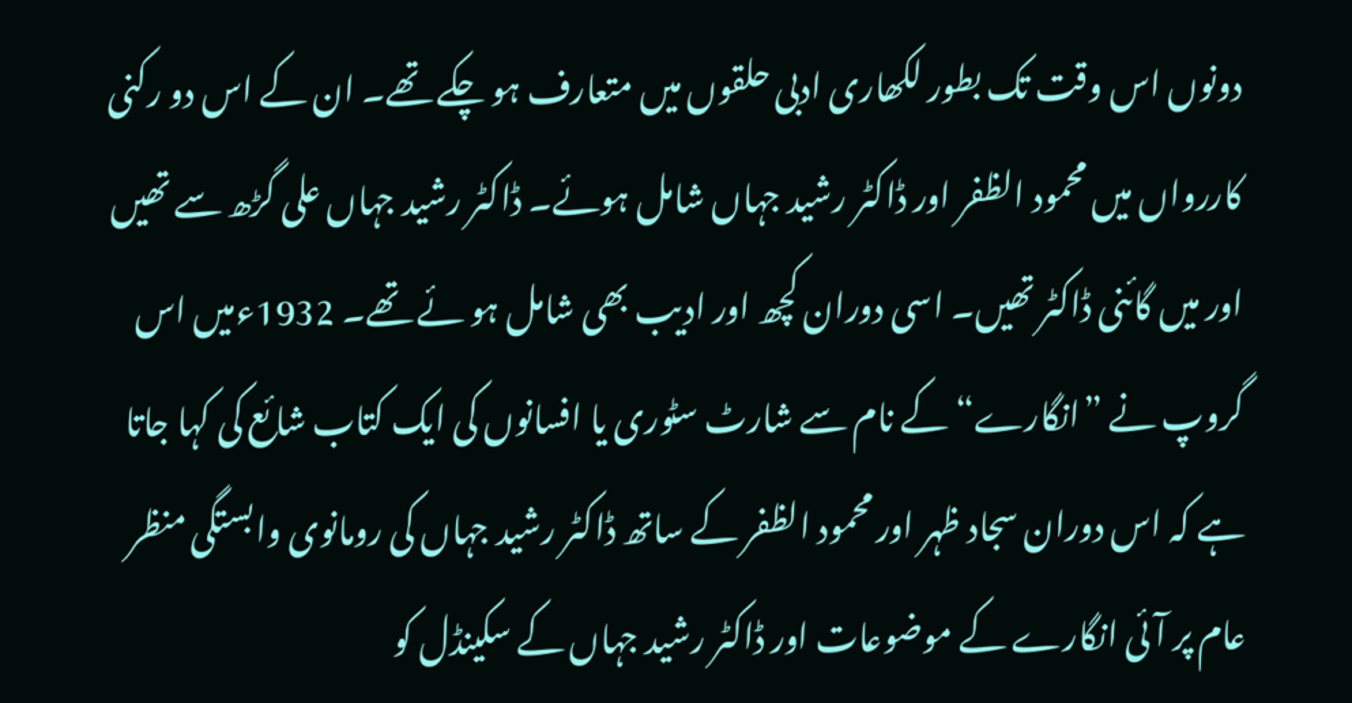دونوں اس وقت تک بطور لکھاری ادبی حلقوں میں متعارف ہو چکے تھے۔ ان کے اس دو رکنی کاررواں میں محمود الظفر اور ڈاکٹر رشید جہاں شامل ہوئے۔ ڈاکٹر رشید جہاں علی گڑھ سے تھیں اور میں گائنی ڈاکٹر تھیں۔ اسی دوران کچھ اور ادیب بھی شامل ہو ئے تھے۔ 1932ءمیں اس گروپ نے ”انگارے“ کے نام سے شارٹ سٹوری یا افسانوں کی ایک کتاب شائع کی کہا جاتا ہے کہ اس دوران سجاد ظہر اور محمود الظفر کے ساتھ ڈاکٹر رشید جہاں کی رومانوی وابستگی منظر عام پر آئی انگارے کے موضوعات اور ڈاکٹر رشید جہاں کے سکینڈل کو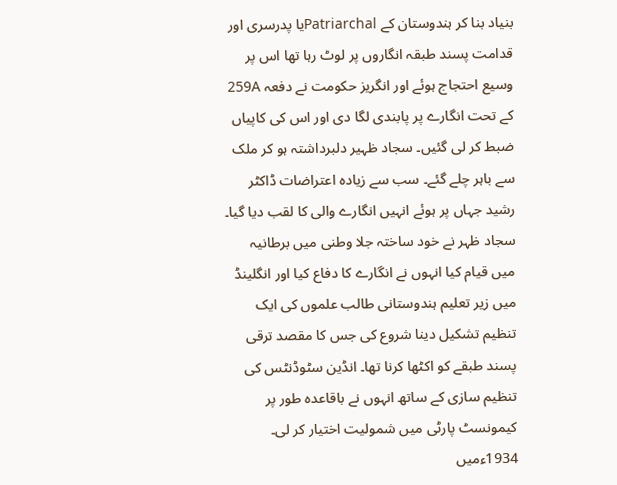بنیاد بنا کر ہندوستان کے Patriarchalیا پدرسری اور قدامت پسند طبقہ انگاروں پر لوٹ رہا تھا اس پر وسیع احتجاج ہوئے اور انگریز حکومت نے دفعہ 259A کے تحت انگارے پر پابندی لگا دی اور اس کی کاپیاں ضبط کر لی گئیں۔ سجاد ظہیر دلبرداشتہ ہو کر ملک سے باہر چلے گئے۔ سب سے زیادہ اعتراضات ڈاکٹر رشید جہاں پر ہوئے انہیں انگارے والی کا لقب دیا گیا۔ سجاد ظہر نے خود ساختہ جلا وطنی میں برطانیہ میں قیام کیا انہوں نے انگارے کا دفاع کیا اور انگلینڈ میں زیر تعلیم ہندوستانی طالب علموں کی ایک تنظیم تشکیل دینا شروع کی جس کا مقصد ترقی پسند طبقے کو اکٹھا کرنا تھا۔ انڈین سٹوڈنٹس کی تنظیم سازی کے ساتھ انہوں نے باقاعدہ طور پر کیمونسٹ پارٹی میں شمولیت اختیار کر لی۔ 1934ءمیں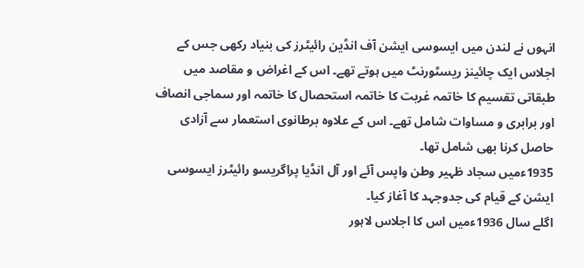انہوں نے لندن میں ایسوسی ایشن آف انڈین رائیٹرز کی بنیاد رکھی جس کے اجلاس ایک چائینز ریسٹورنٹ میں ہوتے تھے۔ اس کے اغراض و مقاصد میں طبقاتی تقسیم کا خاتمہ غربت کا خاتمہ استحصال کا خاتمہ اور سماجی انصاف اور برابری و مساوات شامل تھے۔ اس کے علاوہ برطانوی استعمار سے آزادی حاصل کرنا بھی شامل تھا۔
1935ءمیں سجاد ظہیر وطن واپس آئے اور آل انڈیا پراگریسو رائیٹرز ایسوسی ایشن کے قیام کی جدوجہد کا آغاز کیا۔
اگلے سال 1936ءمیں اس کا اجلاس لاہور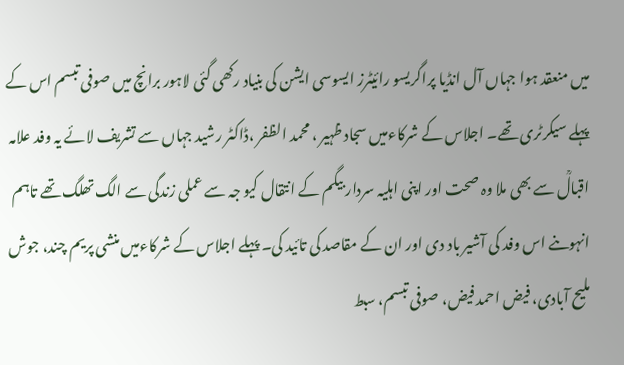میں منعقد ہوا جہاں آل انڈیا پراگریسو رائیٹرز ایسوسی ایشن کی بنیاد رکھی گئی لاہور برانچ میں صوفی تبسم اس کے پہلے سیکرٹری تھے۔ اجلاس کے شرکاءمیں سجاد ظہیر ، محمد الظفر ،ڈاکٹر رشید جہاں سے تشریف لائے یہ وفد علامہ اقبالؒ سے بھی ملا وہ صحت اور اپنی اہلیہ سردار بیگم کے انتقال کیو جہ سے عملی زندگی سے الگ تھلگ تھے تاہم انہوںنے اس وفد کی آشیر باد دی اور ان کے مقاصد کی تائید کی۔ پہلے اجلاس کے شرکاءمیں منشی پریم چند، جوش ملیح آبادی، فیض احمد فیض، صوفی تبسم، سبط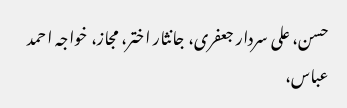حسن، علی سردار جعفری، جانثار اختر، مجاز، خواجہ احمد عباس،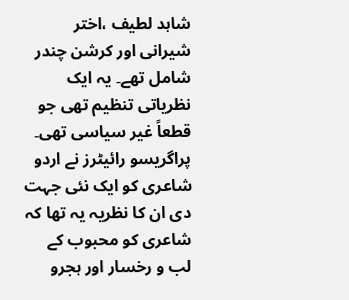شاہد لطیف ،اختر شیرانی اور کرشن چندر شامل تھے۔ یہ ایک نظریاتی تنظیم تھی جو قطعاً غیر سیاسی تھی۔
پراگریسو رائیٹرز نے اردو شاعری کو ایک نئی جہت دی ان کا نظریہ یہ تھا کہ شاعری کو محبوب کے لب و رخسار اور ہجرو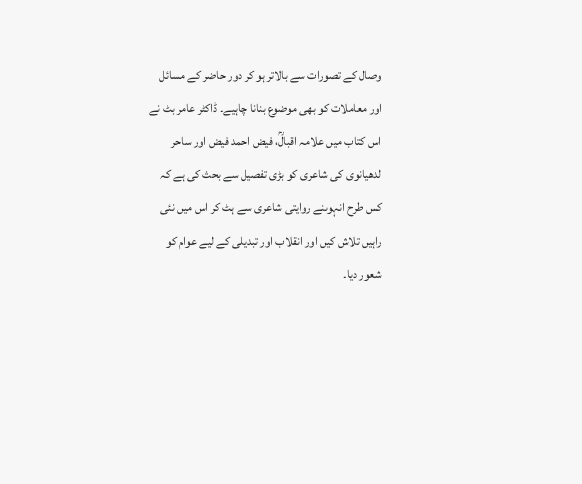وصال کے تصورات سے بالاتر ہو کر دور حاضر کے مسائل اور معاملات کو بھی موضوع بنانا چاہیے۔ ڈاکٹر عامر بٹ نے اس کتاب میں علامہ اقبالؒ، فیض احمد فیض اور ساحر لدھیانوی کی شاعری کو بڑی تفصیل سے بحث کی ہے کہ کس طرح انہوںنے روایتی شاعری سے ہٹ کر اس میں نئی راہیں تلاش کیں اور انقلاب اور تبدیلی کے لیے عوام کو شعور دیا۔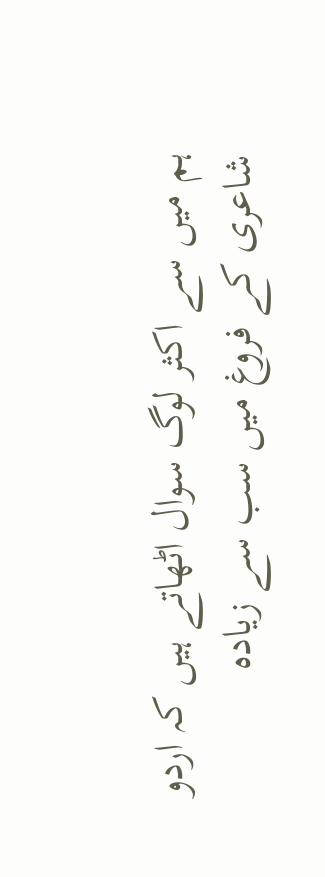ہم میں سے اکثر لوگ سوال اٹھاتے ہیں کہ اردو شاعری کے فروغ میں سب سے زیادہ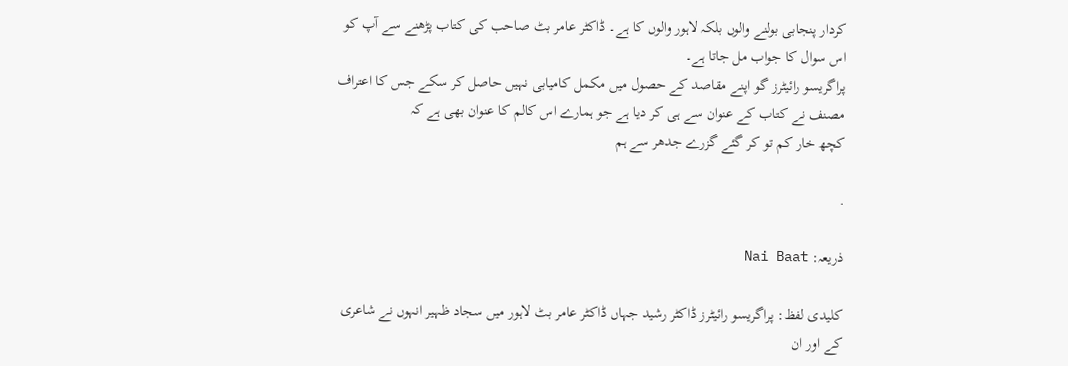کردار پنجابی بولنے والوں بلکہ لاہور والوں کا ہے۔ ڈاکٹر عامر بٹ صاحب کی کتاب پڑھنے سے آپ کو اس سوال کا جواب مل جاتا ہے۔
پراگریسو رائیٹرز گو اپنے مقاصد کے حصول میں مکمل کامیابی نہیں حاصل کر سکے جس کا اعتراف مصنف نے کتاب کے عنوان سے ہی کر دیا ہے جو ہمارے اس کالم کا عنوان بھی ہے کہ
کچھ خار کم تو کر گئے گزرے جدھر سے ہم

.

ذریعہ: Nai Baat

کلیدی لفظ: پراگریسو رائیٹرز ڈاکٹر رشید جہاں ڈاکٹر عامر بٹ لاہور میں سجاد ظہیر انہوں نے شاعری کے اور ان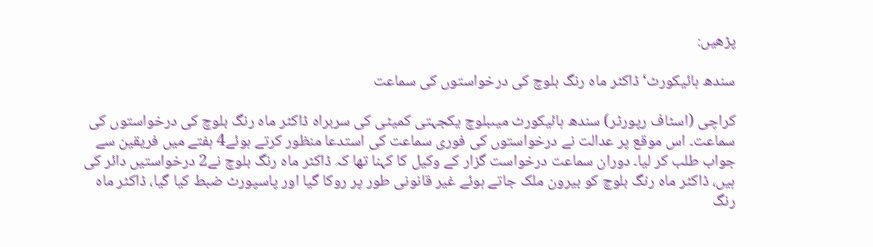پڑھیں:

سندھ ہائیکورٹ‘ ڈاکٹر ماہ رنگ بلوچ کی درخواستوں کی سماعت

کراچی (اسٹاف رپورٹر) سندھ ہائیکورٹ میںبلوچ یکجہتی کمیٹی کی سربراہ ڈاکٹر ماہ رنگ بلوچ کی درخواستوں کی سماعت۔ اس موقع پر عدالت نے درخواستوں کی فوری سماعت کی استدعا منظور کرتے ہوئے4 ہفتے میں فریقین سے جواب طلب کر لیا۔ دوران سماعت درخواست گزار کے وکیل کا کہنا تھا کہ ڈاکٹر ماہ رنگ بلوچ نے2 درخواستیں دائر کی ہیں، ڈاکٹر ماہ رنگ بلوچ کو بیرون ملک جاتے ہوئے غیر قانونی طور پر روکا گیا اور پاسپورٹ ضبط کیا گیا، ڈاکٹر ماہ رنگ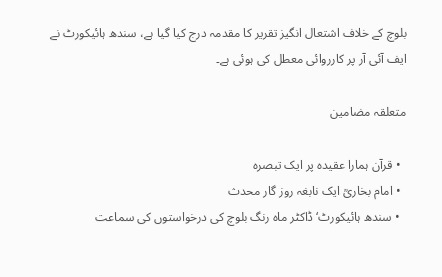بلوچ کے خلاف اشتعال انگیز تقریر کا مقدمہ درج کیا گیا ہے، سندھ ہائیکورٹ نے ایف آئی آر پر کارروائی معطل کی ہوئی ہے۔

متعلقہ مضامین

  • قرآن ہمارا عقیدہ پر ایک تبصرہ
  • امام بخاریؒ ایک نابغہ روز گار محدث
  • سندھ ہائیکورٹ‘ ڈاکٹر ماہ رنگ بلوچ کی درخواستوں کی سماعت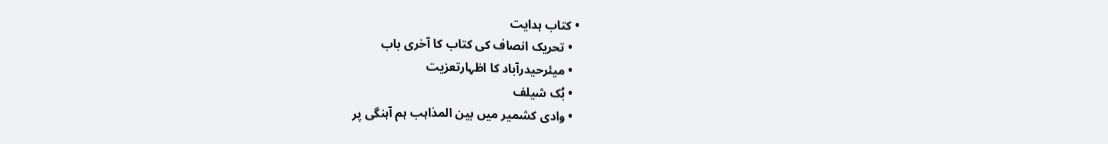• کتاب ہدایت
  • تحریک انصاف کی کتاب کا آخری باب
  • میئرحیدرآباد کا اظہارتعزیت
  • بُک شیلف
  • وادی کشمیر میں بین المذاہب ہم آہنگی پر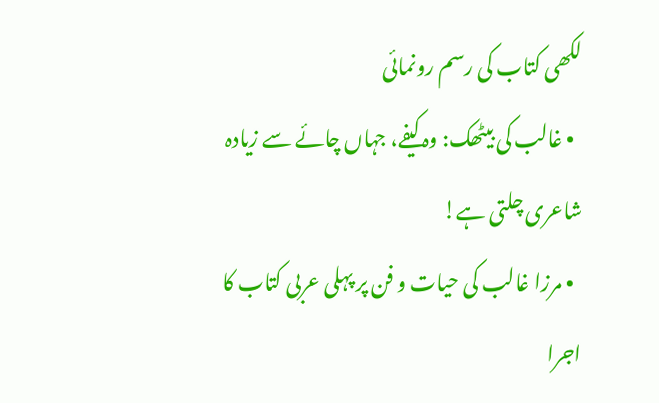لکھی کتاب کی رسم رونمائی
  • غالب کی بیٹھک: وہ کیفے، جہاں چائے سے زیادہ شاعری چلتی ہے!
  • مرزا غالب کی حیات و فن پر پہلی عربی کتاب کا اجرا